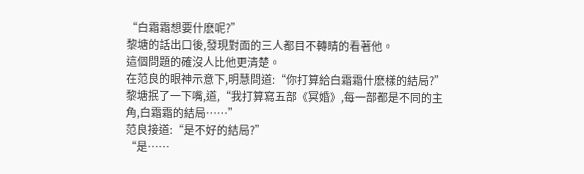“白霜霜想要什麽呢?”
黎塘的話出口後,發現對面的三人都目不轉睛的看著他。
這個問題的確沒人比他更清楚。
在范良的眼神示意下,明慧問道:“你打算給白霜霜什麽樣的結局?”
黎塘抿了一下嘴,道,“我打算寫五部《冥婚》,每一部都是不同的主角,白霜霜的結局……”
范良接道:“是不好的結局?”
“是……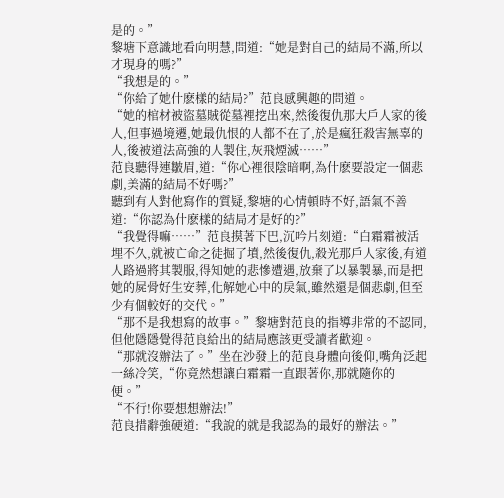是的。”
黎塘下意識地看向明慧,問道:“她是對自己的結局不滿,所以才現身的嗎?”
“我想是的。”
“你給了她什麽樣的結局?”范良感興趣的問道。
“她的棺材被盜墓賊從墓裡挖出來,然後復仇那大戶人家的後人,但事過境遷,她最仇恨的人都不在了,於是瘋狂殺害無辜的人,後被道法高強的人製住,灰飛煙滅……”
范良聽得連皺眉,道:“你心裡很陰暗啊,為什麽要設定一個悲劇,美滿的結局不好嗎?”
聽到有人對他寫作的質疑,黎塘的心情頓時不好,語氣不善道:“你認為什麽樣的結局才是好的?”
“我覺得嘛……”范良摸著下巴,沉吟片刻道:“白霜霜被活埋不久,就被亡命之徒掘了墳,然後復仇,殺光那戶人家後,有道人路過將其製服,得知她的悲慘遭遇,放棄了以暴製暴,而是把她的屍骨好生安葬,化解她心中的戾氣,雖然還是個悲劇,但至少有個較好的交代。”
“那不是我想寫的故事。”黎塘對范良的指導非常的不認同,但他隱隱覺得范良給出的結局應該更受讀者歡迎。
“那就沒辦法了。”坐在沙發上的范良身體向後仰,嘴角泛起一絲冷笑,“你竟然想讓白霜霜一直跟著你,那就隨你的便。”
“不行!你要想想辦法!”
范良措辭強硬道:“我說的就是我認為的最好的辦法。”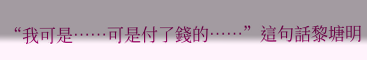“我可是……可是付了錢的……”這句話黎塘明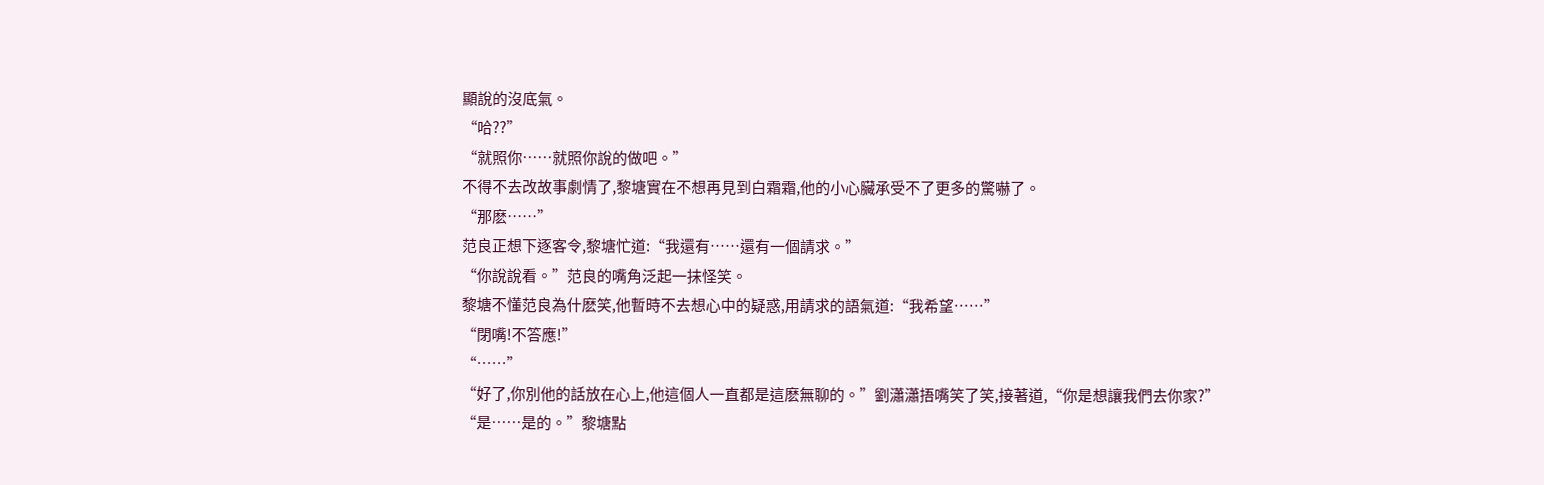顯說的沒底氣。
“哈??”
“就照你……就照你說的做吧。”
不得不去改故事劇情了,黎塘實在不想再見到白霜霜,他的小心臟承受不了更多的驚嚇了。
“那麽……”
范良正想下逐客令,黎塘忙道:“我還有……還有一個請求。”
“你說說看。”范良的嘴角泛起一抹怪笑。
黎塘不懂范良為什麽笑,他暫時不去想心中的疑惑,用請求的語氣道:“我希望……”
“閉嘴!不答應!”
“……”
“好了,你別他的話放在心上,他這個人一直都是這麽無聊的。”劉瀟瀟捂嘴笑了笑,接著道,“你是想讓我們去你家?”
“是……是的。”黎塘點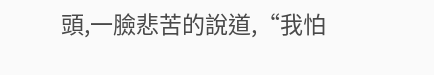頭,一臉悲苦的說道,“我怕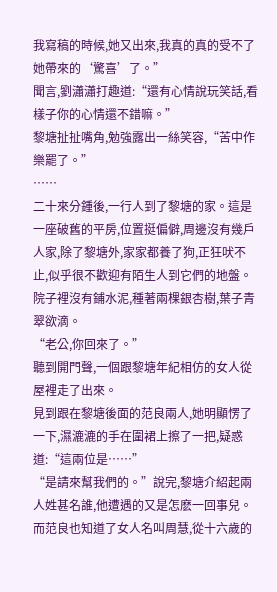我寫稿的時候,她又出來,我真的真的受不了她帶來的‘驚喜’了。”
聞言,劉瀟瀟打趣道:“還有心情說玩笑話,看樣子你的心情還不錯嘛。”
黎塘扯扯嘴角,勉強露出一絲笑容,“苦中作樂罷了。”
……
二十來分鍾後,一行人到了黎塘的家。這是一座破舊的平房,位置挺偏僻,周邊沒有幾戶人家,除了黎塘外,家家都養了狗,正狂吠不止,似乎很不歡迎有陌生人到它們的地盤。
院子裡沒有鋪水泥,種著兩棵銀杏樹,葉子青翠欲滴。
“老公,你回來了。”
聽到開門聲,一個跟黎塘年紀相仿的女人從屋裡走了出來。
見到跟在黎塘後面的范良兩人,她明顯愣了一下,濕漉漉的手在圍裙上擦了一把,疑惑道:“這兩位是……”
“是請來幫我們的。”說完,黎塘介紹起兩人姓甚名誰,他遭遇的又是怎麽一回事兒。
而范良也知道了女人名叫周慧,從十六歲的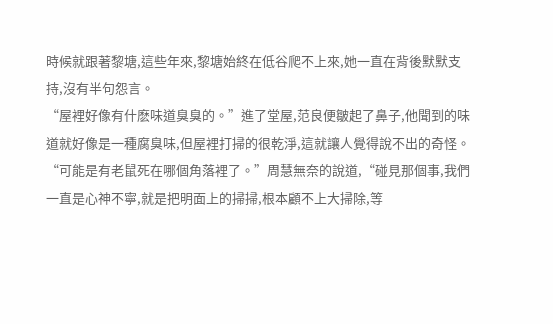時候就跟著黎塘,這些年來,黎塘始終在低谷爬不上來,她一直在背後默默支持,沒有半句怨言。
“屋裡好像有什麽味道臭臭的。”進了堂屋,范良便皺起了鼻子,他聞到的味道就好像是一種腐臭味,但屋裡打掃的很乾淨,這就讓人覺得說不出的奇怪。
“可能是有老鼠死在哪個角落裡了。”周慧無奈的說道,“碰見那個事,我們一直是心神不寧,就是把明面上的掃掃,根本顧不上大掃除,等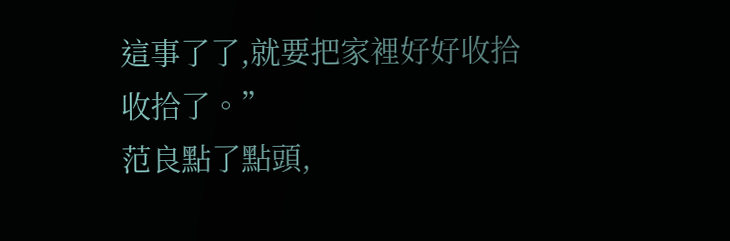這事了了,就要把家裡好好收拾收拾了。”
范良點了點頭,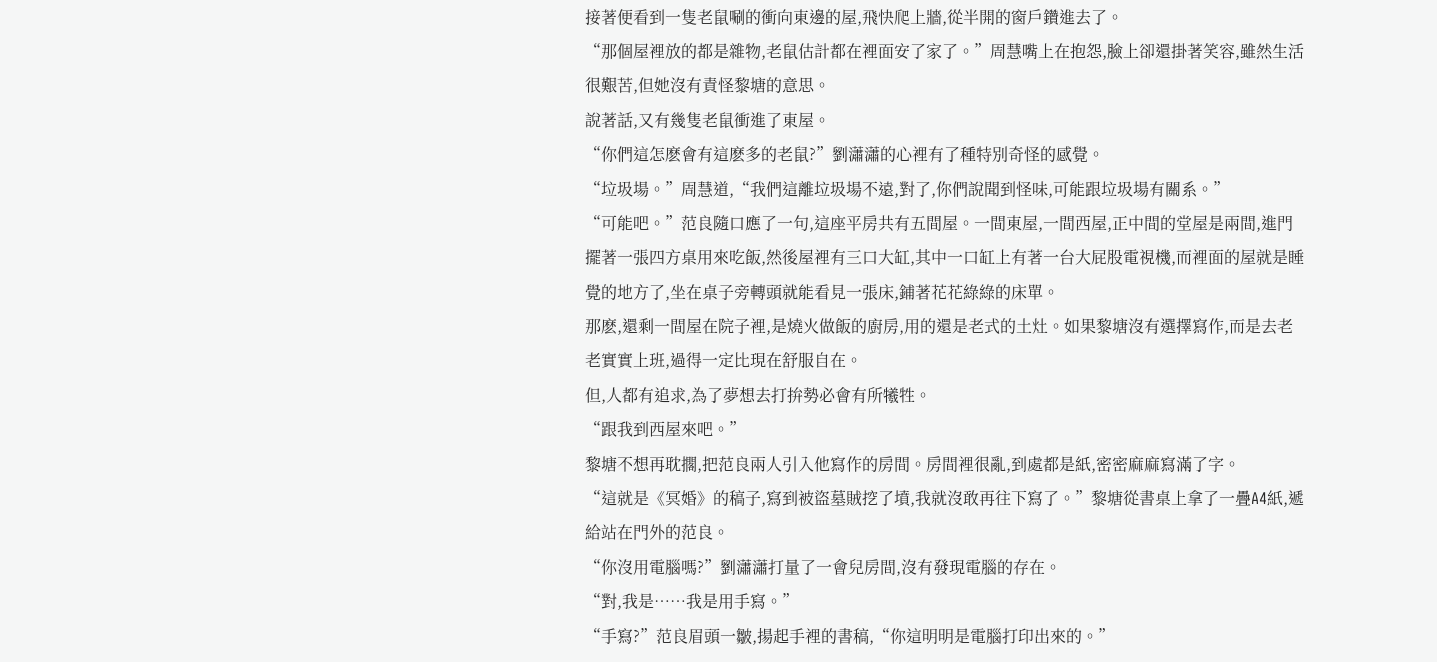接著便看到一隻老鼠唰的衝向東邊的屋,飛快爬上牆,從半開的窗戶鑽進去了。
“那個屋裡放的都是雜物,老鼠估計都在裡面安了家了。”周慧嘴上在抱怨,臉上卻還掛著笑容,雖然生活很艱苦,但她沒有責怪黎塘的意思。
說著話,又有幾隻老鼠衝進了東屋。
“你們這怎麽會有這麽多的老鼠?”劉瀟瀟的心裡有了種特別奇怪的感覺。
“垃圾場。”周慧道,“我們這離垃圾場不遠,對了,你們說聞到怪味,可能跟垃圾場有關系。”
“可能吧。”范良隨口應了一句,這座平房共有五間屋。一間東屋,一間西屋,正中間的堂屋是兩間,進門擺著一張四方桌用來吃飯,然後屋裡有三口大缸,其中一口缸上有著一台大屁股電視機,而裡面的屋就是睡覺的地方了,坐在桌子旁轉頭就能看見一張床,鋪著花花綠綠的床單。
那麽,還剩一間屋在院子裡,是燒火做飯的廚房,用的還是老式的土灶。如果黎塘沒有選擇寫作,而是去老老實實上班,過得一定比現在舒服自在。
但,人都有追求,為了夢想去打拚勢必會有所犧牲。
“跟我到西屋來吧。”
黎塘不想再耽擱,把范良兩人引入他寫作的房間。房間裡很亂,到處都是紙,密密麻麻寫滿了字。
“這就是《冥婚》的稿子,寫到被盜墓賊挖了墳,我就沒敢再往下寫了。”黎塘從書桌上拿了一疊A4紙,遞給站在門外的范良。
“你沒用電腦嗎?”劉瀟瀟打量了一會兒房間,沒有發現電腦的存在。
“對,我是……我是用手寫。”
“手寫?”范良眉頭一皺,揚起手裡的書稿,“你這明明是電腦打印出來的。”